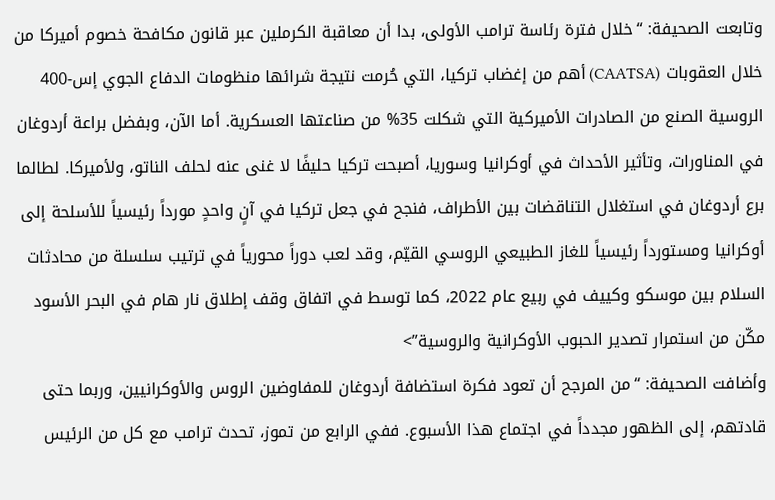وتابعت الصحيفة: “خلال فترة رئاسة ترامب الأولى، بدا أن معاقبة الكرملين عبر قانون مكافحة خصوم أميركا من خلال العقوبات (CAATSA) أهم من إغضاب تركيا، التي حُرمت نتيجة شرائها منظومات الدفاع الجوي إس-400 الروسية الصنع من الصادرات الأميركية التي شكلت 35% من صناعتها العسكرية. أما الآن، وبفضل براعة أردوغان في المناورات، وتأثير الأحداث في أوكرانيا وسوريا، أصبحت تركيا حليفًا لا غنى عنه لحلف الناتو، ولأميركا. لطالما برع أردوغان في استغلال التناقضات بين الأطراف، فنجح في جعل تركيا في آنٍ واحدٍ مورداً رئيسياً للأسلحة إلى أوكرانيا ومستورداً رئيسياً للغاز الطبيعي الروسي القيّم، وقد لعب دوراً محورياً في ترتيب سلسلة من محادثات السلام بين موسكو وكييف في ربيع عام 2022، كما توسط في اتفاق وقف إطلاق نار هام في البحر الأسود مكّن من استمرار تصدير الحبوب الأوكرانية والروسية”>
وأضافت الصحيفة: “من المرجح أن تعود فكرة استضافة أردوغان للمفاوضين الروس والأوكرانيين، وربما حتى قادتهم، إلى الظهور مجدداً في اجتماع هذا الأسبوع. ففي الرابع من تموز، تحدث ترامب مع كل من الرئيس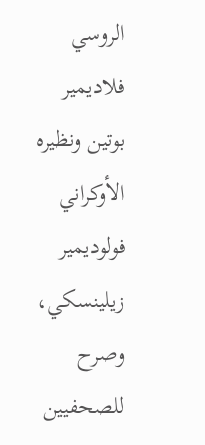الروسي فلاديمير بوتين ونظيره الأوكراني فولوديمير زيلينسكي، وصرح للصحفيين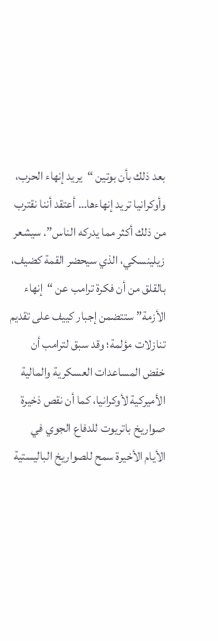بعد ذلك بأن بوتين “يريد إنهاء الحرب، وأوكرانيا تريد إنهاءها… أعتقد أننا نقترب من ذلك أكثر مما يدركه الناس”. سيشعر زيلينسكي، الذي سيحضر القمة كضيف، بالقلق من أن فكرة ترامب عن “إنهاء الأزمة” ستتضمن إجبار كييف على تقديم تنازلات مؤلمة؛ وقد سبق لترامب أن خفض المساعدات العسكرية والمالية الأميركية لأوكرانيا، كما أن نقص ذخيرة صواريخ باتريوت للدفاع الجوي في الأيام الأخيرة سمح للصواريخ الباليستية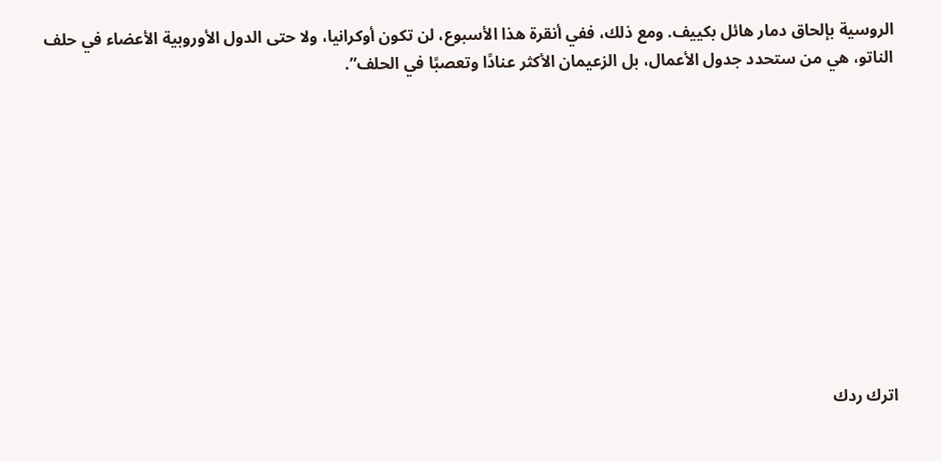الروسية بإلحاق دمار هائل بكييف. ومع ذلك، ففي أنقرة هذا الأسبوع، لن تكون أوكرانيا، ولا حتى الدول الأوروبية الأعضاء في حلف الناتو، هي من ستحدد جدول الأعمال، بل الزعيمان الأكثر عنادًا وتعصبًا في الحلف”.











اترك ردك